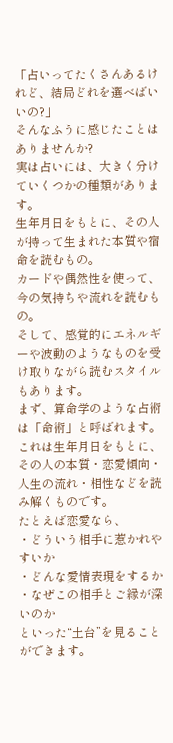「占いってたくさんあるけれど、結局どれを選べばいいの?」
そんなふうに感じたことはありませんか?
実は占いには、大きく分けていくつかの種類があります。
生年月日をもとに、その人が持って生まれた本質や宿命を読むもの。
カードや偶然性を使って、今の気持ちや流れを読むもの。
そして、感覚的にエネルギーや波動のようなものを受け取りながら読むスタイルもあります。
まず、算命学のような占術は「命術」と呼ばれます。
これは生年月日をもとに、その人の本質・恋愛傾向・人生の流れ・相性などを読み解くものです。
たとえば恋愛なら、
・どういう相手に惹かれやすいか
・どんな愛情表現をするか
・なぜこの相手とご縁が深いのか
といった“土台”を見ることができます。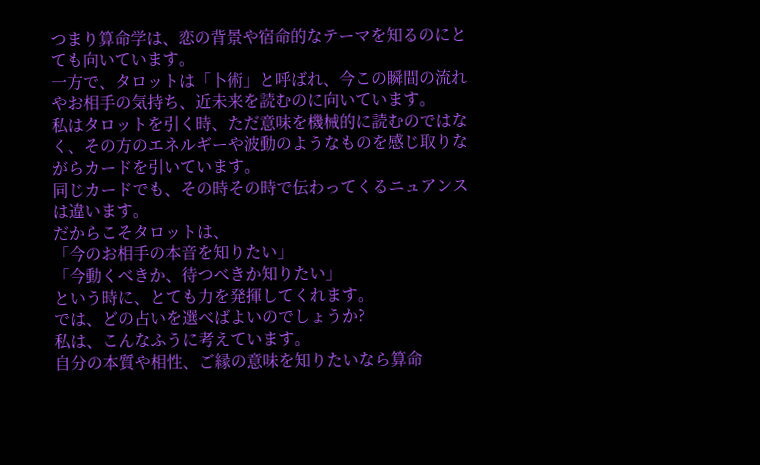つまり算命学は、恋の背景や宿命的なテーマを知るのにとても向いています。
一方で、タロットは「卜術」と呼ばれ、今この瞬間の流れやお相手の気持ち、近未来を読むのに向いています。
私はタロットを引く時、ただ意味を機械的に読むのではなく、その方のエネルギーや波動のようなものを感じ取りながらカードを引いています。
同じカードでも、その時その時で伝わってくるニュアンスは違います。
だからこそタロットは、
「今のお相手の本音を知りたい」
「今動くべきか、待つべきか知りたい」
という時に、とても力を発揮してくれます。
では、どの占いを選べばよいのでしょうか?
私は、こんなふうに考えています。
自分の本質や相性、ご縁の意味を知りたいなら算命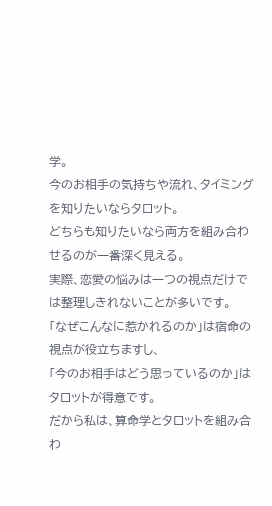学。
今のお相手の気持ちや流れ、タイミングを知りたいならタロット。
どちらも知りたいなら両方を組み合わせるのが一番深く見える。
実際、恋愛の悩みは一つの視点だけでは整理しきれないことが多いです。
「なぜこんなに惹かれるのか」は宿命の視点が役立ちますし、
「今のお相手はどう思っているのか」はタロットが得意です。
だから私は、算命学とタロットを組み合わ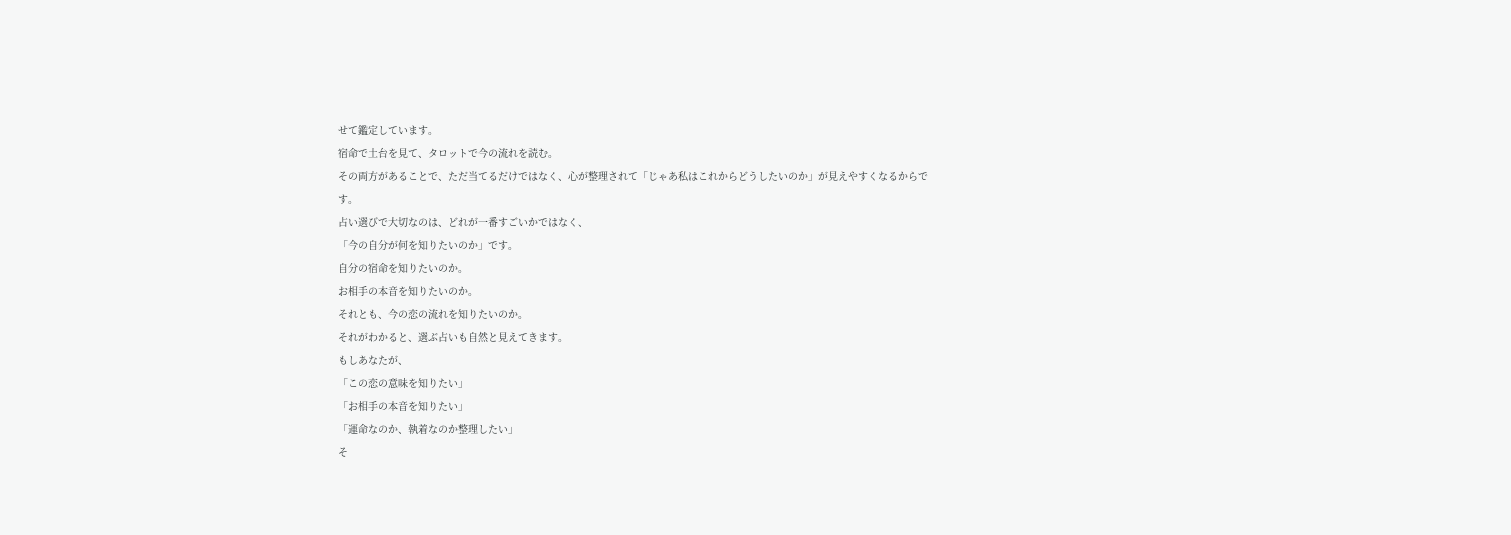せて鑑定しています。
宿命で土台を見て、タロットで今の流れを読む。
その両方があることで、ただ当てるだけではなく、心が整理されて「じゃあ私はこれからどうしたいのか」が見えやすくなるからです。
占い選びで大切なのは、どれが一番すごいかではなく、
「今の自分が何を知りたいのか」です。
自分の宿命を知りたいのか。
お相手の本音を知りたいのか。
それとも、今の恋の流れを知りたいのか。
それがわかると、選ぶ占いも自然と見えてきます。
もしあなたが、
「この恋の意味を知りたい」
「お相手の本音を知りたい」
「運命なのか、執着なのか整理したい」
そ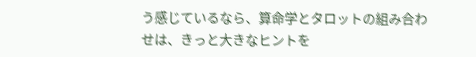う感じているなら、算命学とタロットの組み合わせは、きっと大きなヒントを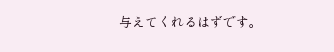与えてくれるはずです。